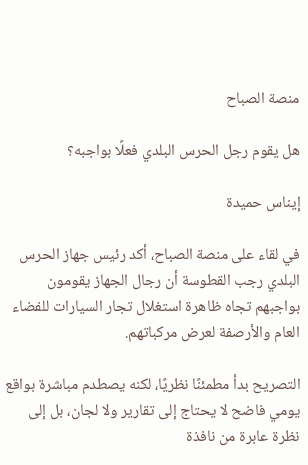منصة الصباح

هل يقوم رجل الحرس البلدي فعلًا بواجبه؟

إيناس حميدة

في لقاء على منصة الصباح، أكد رئيس جهاز الحرس البلدي رجب القطوسة أن رجال الجهاز يقومون بواجبهم تجاه ظاهرة استغلال تجار السيارات للفضاء العام والأرصفة لعرض مركباتهم.

التصريح بدأ مطمئنًا نظريًا، لكنه يصطدم مباشرة بواقع يومي فاضح لا يحتاج إلى تقارير ولا لجان، بل إلى نظرة عابرة من نافذة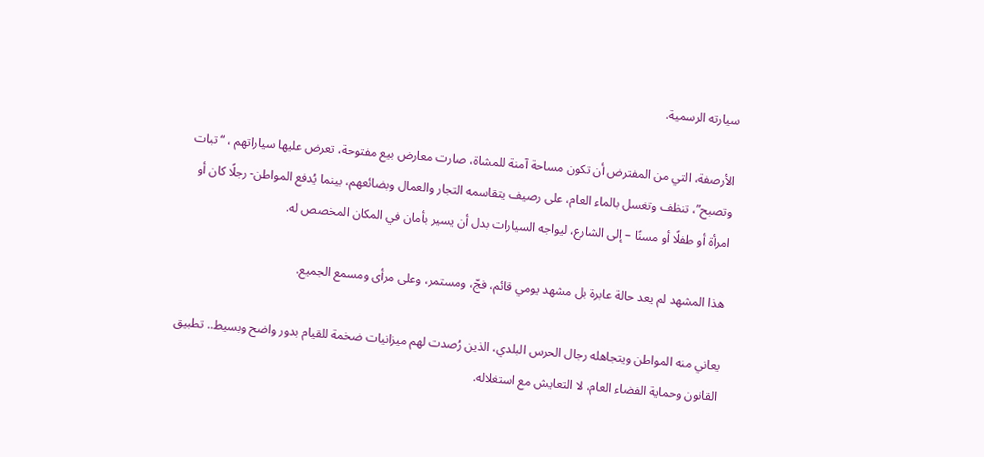سيارته الرسمية.

الأرصفة، التي من المفترض أن تكون مساحة آمنة للمشاة، صارت معارض بيع مفتوحة، تعرض عليها سياراتهم ، “تبات وتصبح”، تنظف وتغسل بالماء العام، على رصيف يتقاسمه التجار والعمال وبضائعهم، بينما يُدفع المواطن- رجلًا كان أو امرأة أو طفلًا أو مسنًا – إلى الشارع، ليواجه السيارات بدل أن يسير بأمان في المكان المخصص له.

هذا المشهد لم يعد حالة عابرة بل مشهد يومي قائم، فجّ، ومستمر، وعلى مرأى ومسمع الجميع.

يعاني منه المواطن ويتجاهله رجال الحرس البلدي، الذين رُصدت لهم ميزانيات ضخمة للقيام بدور واضح وبسيط.. تطبيق القانون وحماية الفضاء العام، لا التعايش مع استغلاله.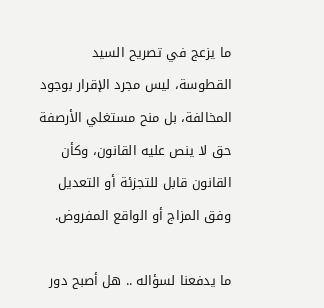ما يزعج في تصريح السيد القطوسة، ليس مجرد الإقرار بوجود المخالفة، بل منح مستغلي الأرصفة حق لا ينص عليه القانون، وكأن القانون قابل للتجزئة أو التعديل وفق المزاج أو الواقع المفروض.

ما يدفعنا لسؤاله .. هل أصبح دور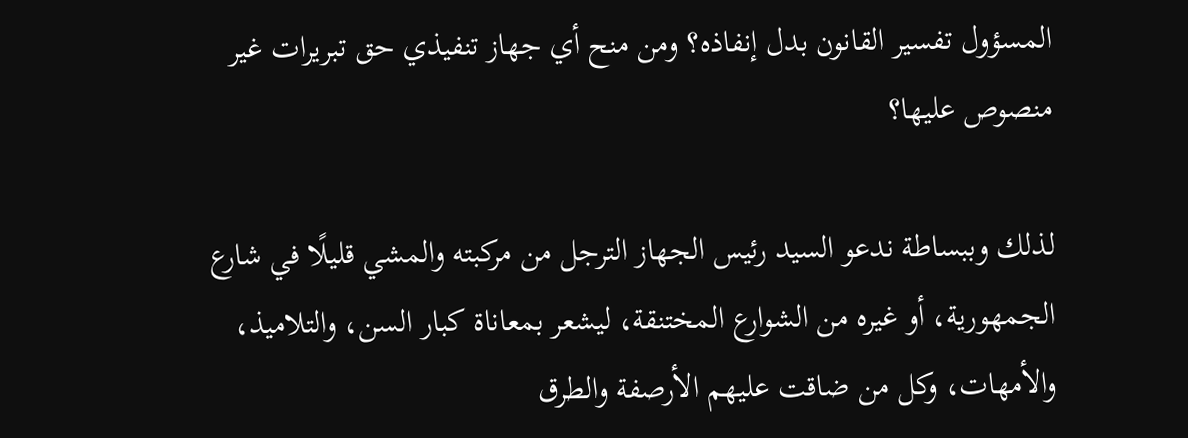المسؤول تفسير القانون بدل إنفاذه؟ ومن منح أي جهاز تنفيذي حق تبريرات غير منصوص عليها؟

لذلك وببساطة ندعو السيد رئيس الجهاز الترجل من مركبته والمشي قليلًا في شارع الجمهورية، أو غيره من الشوارع المختنقة، ليشعر بمعاناة كبار السن، والتلاميذ، والأمهات، وكل من ضاقت عليهم الأرصفة والطرق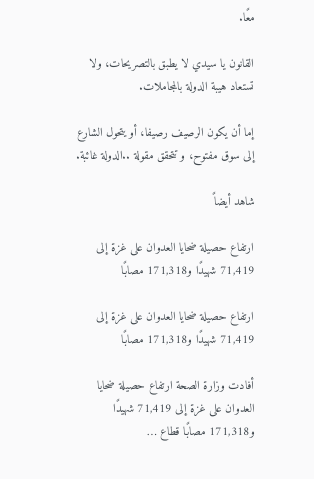معًا.

القانون يا سيدي لا يطبق بالتصريحات، ولا تستعاد هيبة الدولة بالمجاملات.

إما أن يكون الرصيف رصيفا، أو يتحول الشارع إلى سوق مفتوح، و تتحقق مقولة ..الدولة غائبة.

شاهد أيضاً

ارتفاع حصيلة ضحايا العدوان على غزة إلى 71,419 شهيدًا و171,318 مصابًا

ارتفاع حصيلة ضحايا العدوان على غزة إلى 71,419 شهيدًا و171,318 مصابًا

أفادت وزارة الصحة ارتفاع حصيلة ضحايا العدوان على غزة إلى 71,419 شهيدًا و171,318 مصابًا قطاع …